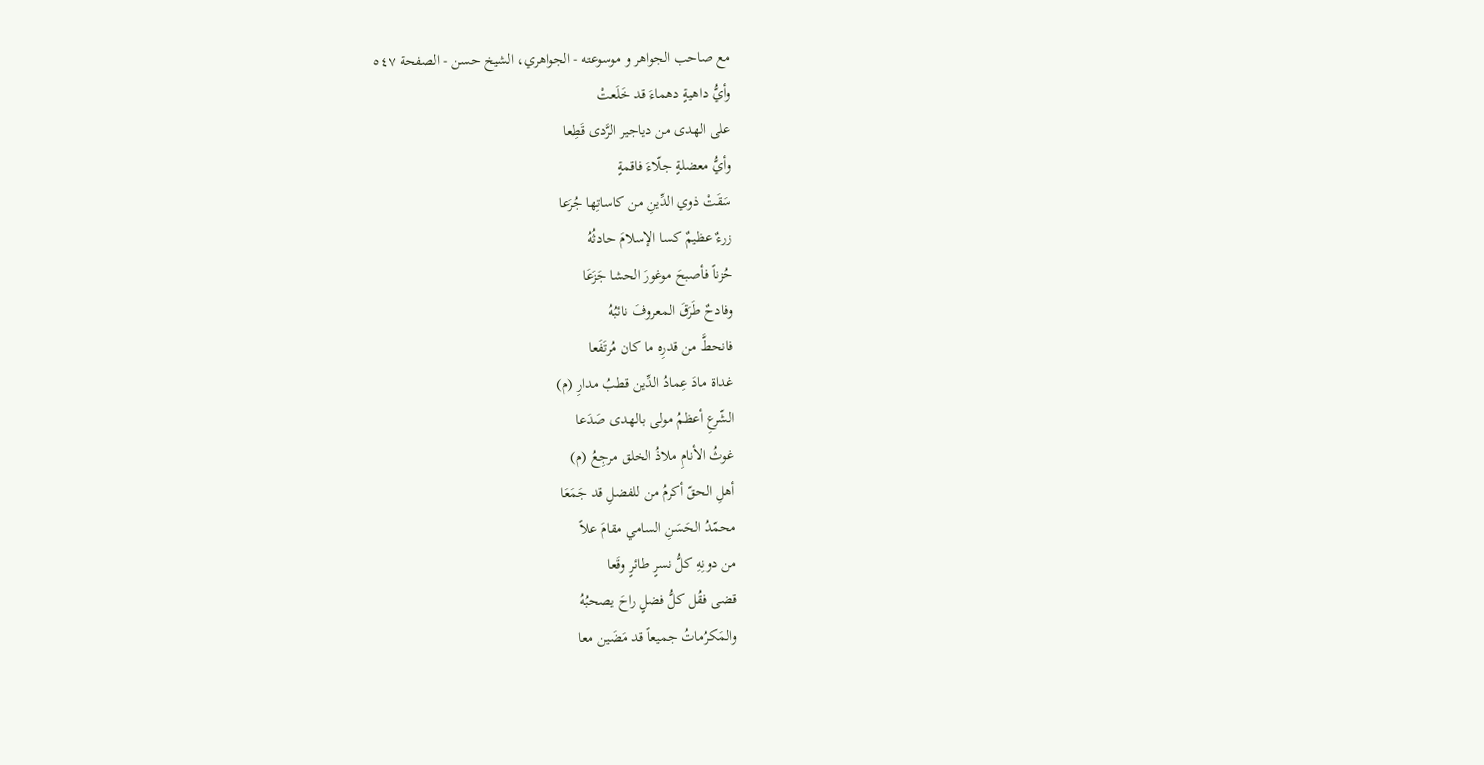مع صاحب الجواهر و موسوعته - الجواهري، الشيخ حسن - الصفحة ٥٤٧
وأيُّ داهيةٍ دهماءَ قد خَلَعتْ
على الهدى من دياجير الرَّدى قَطِعا
وأيُّ معضلةٍ جلّاءَ فاقمةٍ
سَقَتْ ذوي الدِّينِ من كاساتِها جُرَعا
زرءٌ عظيمٌ كسا الإسلامَ حادثُهُ
حُزناً فأصبحَ موغورَ الحشا جَزَعَا
وفادحٌ طَرَقَ المعروفَ نائبُهُ
فانحطَّ من قدرِه ما كان مُرتَفَعا
غداة مادَ عِمادُ الدِّين قطبُ مدارِ (م)
الشّرعِ أعظمُ مولى بالهدى صَدَعا
غوثُ الأنامِ ملاذُ الخلق مرجِعُ (م)
أهلِ الحقّ أكرمُ من للفضلِ قد جَمَعَا
محمّدُ الحَسَنِ السامي مقامَ علاً
من دونِهِ كلُّ نسرٍ طائرٍ وقَعا
قضى فقُل كلُّ فضلٍ راحَ يصحبُهُ
والمَكرُماتُ جميعاً قد مَضَين معا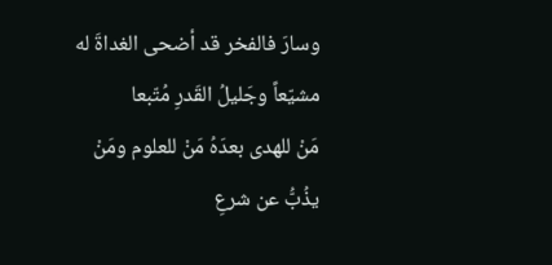وسارَ فالفخر قد أضحى الغداةَ له
مشيّعاً وجَليلُ القَدرِ مُتّبعا
مَنْ للهدى بعدَهُ مَنْ للعلوم ومَنْ
يذُبُّ عن شرعِ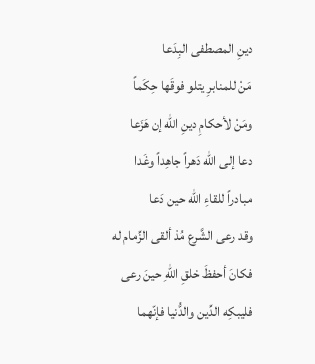دينِ المصطفى البِدَعا
مَنْ للمنابرِ يتلو فوقَها حِكَماً
ومَنْ لأحكامِ دينِ الله إن هَزَعا
دعا إلى الله دَهراً جاهِداً وغَدا
مبادراً للقاءِ الله حين دَعا
وقد رعى الشَّرع مُذ ألقى الزِّمام له
فكانَ أحفظَ خلقِ اللهِ حينَ رعى
فليبكِه الدِّين والدُّنيا فإنّهما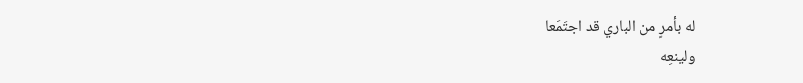له بأمرٍ من الباري قد اجتَمَعا
ولينعِه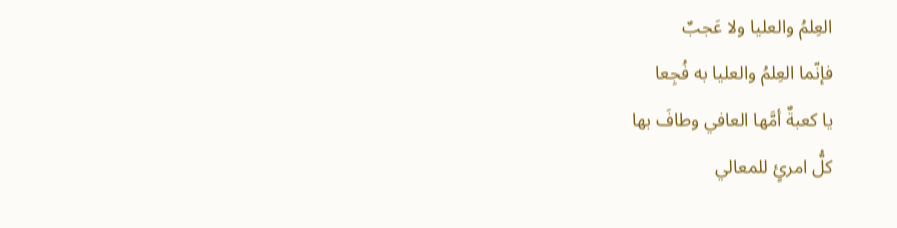العِلمُ والعليا ولا عَجبٌ
فإنّما العِلمُ والعليا به فُجِعا
يا كعبةٌ أمَّها العافي وطافَ بها
كلُّ امرئٍ للمعالي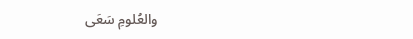والعُلومِ سَعَى